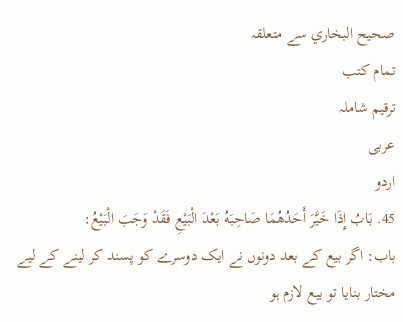صحيح البخاري سے متعلقہ
تمام کتب
ترقیم شاملہ
عربی
اردو
45. بَابُ إِذَا خَيَّرَ أَحَدُهُمَا صَاحِبَهُ بَعْدَ الْبَيْعِ فَقَدْ وَجَبَ الْبَيْعُ:
باب: اگر بیع کے بعد دونوں نے ایک دوسرے کو پسند کر لینے کے لیے مختار بنایا تو بیع لازم ہو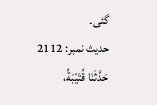گئی۔
حدیث نمبر: 2112
حَدَّثَنَا قُتَيْبَةُ،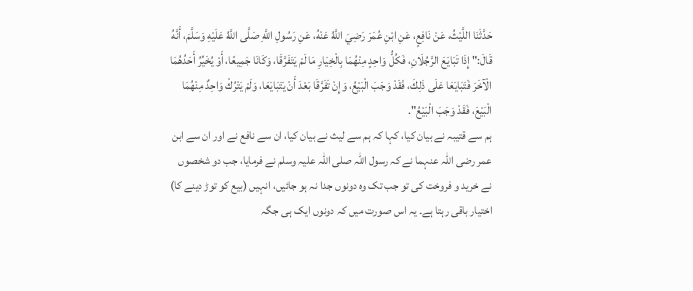حَدَّثَنَا اللَّيْثُ، عَنْ نَافِعٍ، عَنِ ابْنِ عُمَرَ رَضِيَ اللَّهُ عَنْهُ، عَنِ رَسُولِ اللَّهِ صَلَّى اللَّهُ عَلَيْهِ وَسَلَّمَ، أَنَّهُ قَالَ:" إِذَا تَبَايَعَ الرَّجُلَانِ، فَكُلُّ وَاحِدٍ مِنْهُمَا بِالْخِيَارِ مَا لَمْ يَتَفَرَّقَا، وَكَانَا جَمِيعًا، أَوْ يُخَيِّرُ أَحَدُهُمَا الْآخَرَ فَتَبَايَعَا عَلَى ذَلِكَ، فَقَدْ وَجَبَ الْبَيْعُ، وَإِنْ تَفَرَّقَا بَعْدَ أَنْ يَتَبَايَعَا، وَلَمْ يَتْرُكْ وَاحِدٌ مِنْهُمَا الْبَيْعَ، فَقَدْ وَجَبَ الْبَيْعُ".
ہم سے قتیبہ نے بیان کیا، کہا کہ ہم سے لیث نے بیان کیا، ان سے نافع نے اور ان سے ابن عمر رضی اللہ عنہما نے کہ رسول اللہ صلی اللہ علیہ وسلم نے فرمایا، جب دو شخصوں نے خرید و فروخت کی تو جب تک وہ دونوں جدا نہ ہو جائیں، انہیں (بیع کو توڑ دینے کا) اختیار باقی رہتا ہے۔ یہ اس صورت میں کہ دونوں ایک ہی جگہ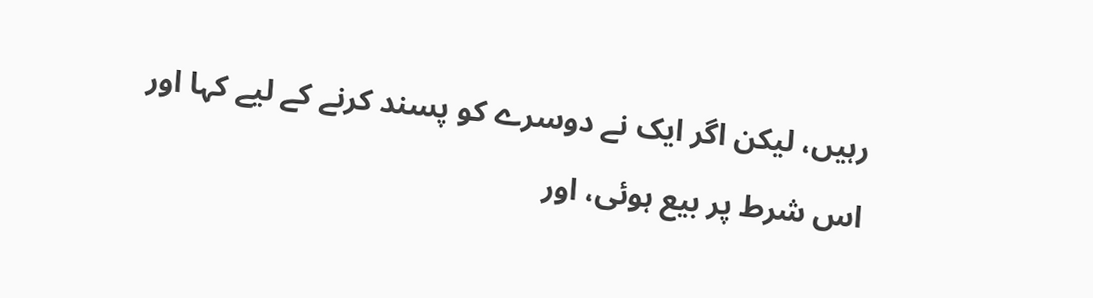رہیں، لیکن اگر ایک نے دوسرے کو پسند کرنے کے لیے کہا اور اس شرط پر بیع ہوئی، اور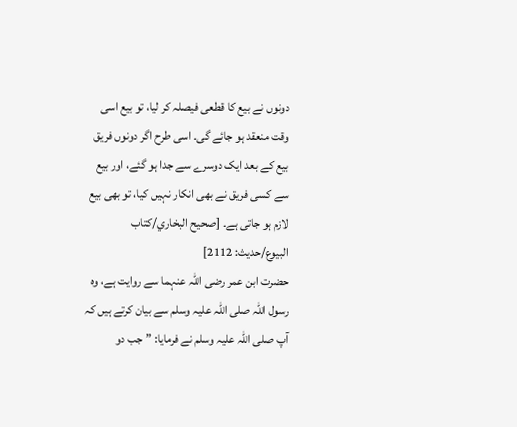دونوں نے بیع کا قطعی فیصلہ کر لیا، تو بیع اسی وقت منعقد ہو جائے گی۔ اسی طرح اگر دونوں فریق بیع کے بعد ایک دوسرے سے جدا ہو گئے، اور بیع سے کسی فریق نے بھی انکار نہیں کیا، تو بھی بیع لازم ہو جاتی ہے۔ [صحيح البخاري/كتاب البيوع/حدیث: 2112]
حضرت ابن عمر رضی اللہ عنہما سے روایت ہے، وہ رسول اللہ صلی اللہ علیہ وسلم سے بیان کرتے ہیں کہ آپ صلی اللہ علیہ وسلم نے فرمایا: ”جب دو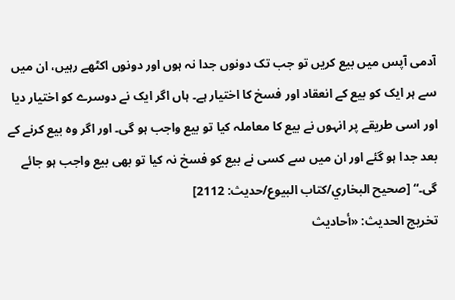آدمی آپس میں بیع کریں تو جب تک دونوں جدا نہ ہوں اور دونوں اکٹھے رہیں، ان میں سے ہر ایک کو بیع کے انعقاد اور فسخ کا اختیار ہے۔ ہاں اگر ایک نے دوسرے کو اختیار دیا اور اسی طریقے پر انہوں نے بیع کا معاملہ کیا تو بیع واجب ہو گی۔ اور اگر وہ بیع کرنے کے بعد جدا ہو گئے اور ان میں سے کسی نے بیع کو فسخ نہ کیا تو بھی بیع واجب ہو جائے گی۔“ [صحيح البخاري/كتاب البيوع/حدیث: 2112]
تخریج الحدیث: «أحاديث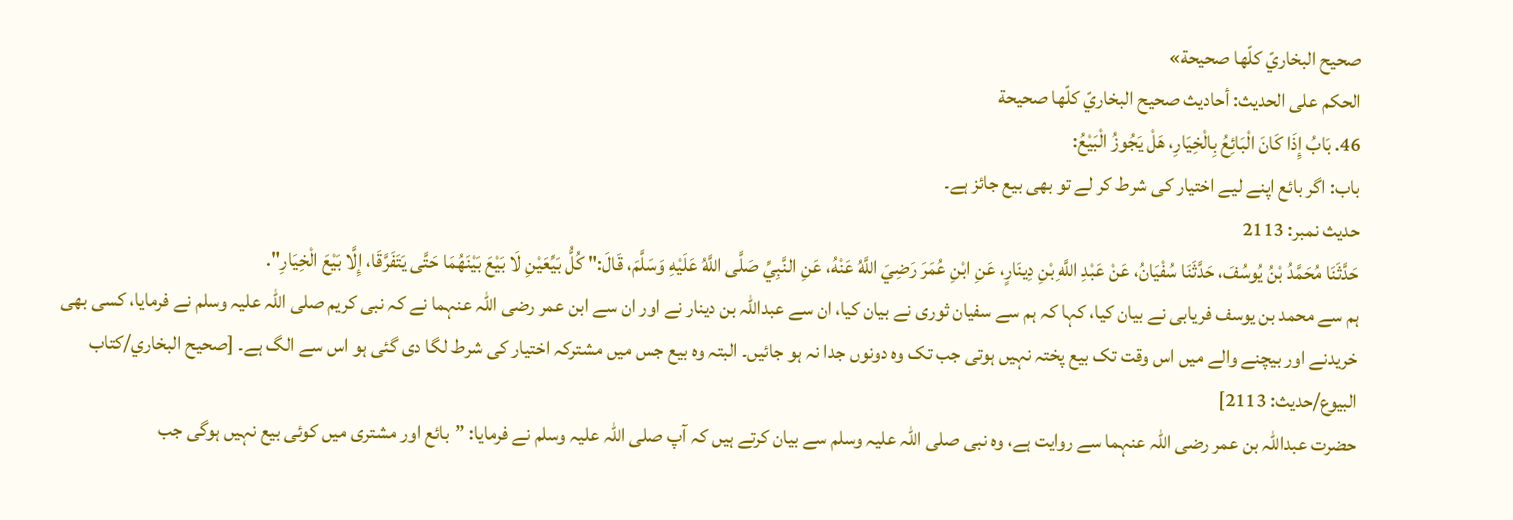صحيح البخاريّ كلّها صحيحة»
الحكم على الحديث: أحاديث صحيح البخاريّ كلّها صحيحة
46. بَابُ إِذَا كَانَ الْبَائِعُ بِالْخِيَارِ، هَلْ يَجُوزُ الْبَيْعُ:
باب: اگر بائع اپنے لیے اختیار کی شرط کر لے تو بھی بیع جائز ہے۔
حدیث نمبر: 2113
حَدَّثَنَا مُحَمَّدُ بْنُ يُوسُفَ، حَدَّثَنَا سُفْيَانُ، عَنْ عَبْدِ اللَّهِ بْنِ دِينَارٍ، عَنِ ابْنِ عُمَرَ رَضِيَ اللَّهُ عَنْهُ، عَنِ النَّبِيِّ صَلَّى اللَّهُ عَلَيْهِ وَسَلَّمَ، قَالَ:" كُلُّ بَيِّعَيْنِ لَا بَيْعَ بَيْنَهُمَا حَتَّى يَتَفَرَّقَا، إِلَّا بَيْعَ الْخِيَارِ".
ہم سے محمد بن یوسف فریابی نے بیان کیا، کہا کہ ہم سے سفیان ثوری نے بیان کیا، ان سے عبداللہ بن دینار نے اور ان سے ابن عمر رضی اللہ عنہما نے کہ نبی کریم صلی اللہ علیہ وسلم نے فرمایا، کسی بھی خریدنے اور بیچنے والے میں اس وقت تک بیع پختہ نہیں ہوتی جب تک وہ دونوں جدا نہ ہو جائیں۔ البتہ وہ بیع جس میں مشترکہ اختیار کی شرط لگا دی گئی ہو اس سے الگ ہے۔ [صحيح البخاري/كتاب البيوع/حدیث: 2113]
حضرت عبداللہ بن عمر رضی اللہ عنہما سے روایت ہے، وہ نبی صلی اللہ علیہ وسلم سے بیان کرتے ہیں کہ آپ صلی اللہ علیہ وسلم نے فرمایا: ”بائع اور مشتری میں کوئی بیع نہیں ہوگی جب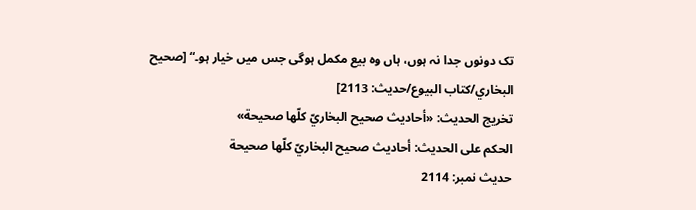تک دونوں جدا نہ ہوں، ہاں وہ بیع مکمل ہوگی جس میں خیار ہو۔“ [صحيح البخاري/كتاب البيوع/حدیث: 2113]
تخریج الحدیث: «أحاديث صحيح البخاريّ كلّها صحيحة»
الحكم على الحديث: أحاديث صحيح البخاريّ كلّها صحيحة
حدیث نمبر: 2114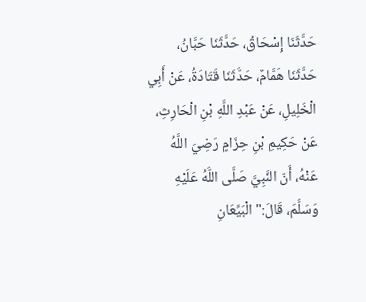حَدَّثَنَا إِسْحَاقُ، حَدَّثَنَا حَبَّانُ، حَدَّثَنَا هَمَّامٌ، حَدَّثَنَا قَتَادَةُ، عَنْ أَبِي الْخَلِيلِ، عَنْ عَبْدِ اللَّهِ بْنِ الْحَارِثِ، عَنْ حَكِيمِ بْنِ حِزَامٍ رَضِيَ اللَّهُ عَنْهُ، أَنّ النَّبِيَّ صَلَّى اللَّهُ عَلَيْهِ وَسَلَّمَ، قَالَ:" الْبَيِّعَانِ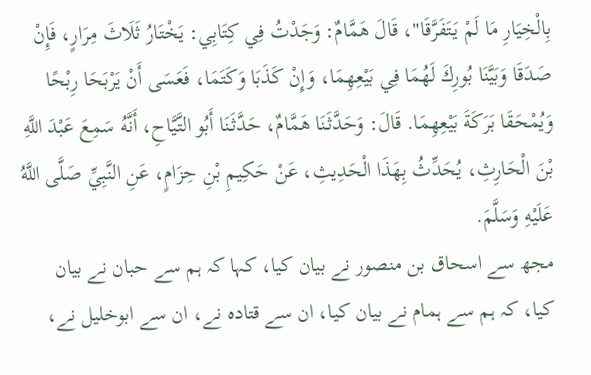بِالْخِيَارِ مَا لَمْ يَتَفَرَّقَا"، قَالَ هَمَّامٌ: وَجَدْتُ فِي كِتَابِي: يَخْتَارُ ثَلَاثَ مِرَارٍ، فَإِنْ صَدَقَا وَبَيَّنَا بُورِكَ لَهُمَا فِي بَيْعِهِمَا، وَإِنْ كَذَبَا وَكَتَمَا، فَعَسَى أَنْ يَرْبَحَا رِبْحًا وَيُمْحَقَا بَرَكَةَ بَيْعِهِمَا. قَالَ: وَحَدَّثَنَا هَمَّامٌ، حَدَّثَنَا أَبُو التَّيَّاحِ، أَنَّهُ سَمِعَ عَبْدَ اللَّهِ بْنَ الْحَارِثِ، يُحَدِّثُ بِهَذَا الْحَدِيثِ، عَنْ حَكِيمِ بْنِ حِزَامٍ، عَنِ النَّبِيِّ صَلَّى اللَّهُ عَلَيْهِ وَسَلَّمَ.
مجھ سے اسحاق بن منصور نے بیان کیا، کہا کہ ہم سے حبان نے بیان کیا، کہ ہم سے ہمام نے بیان کیا، ان سے قتادہ نے، ان سے ابوخلیل نے،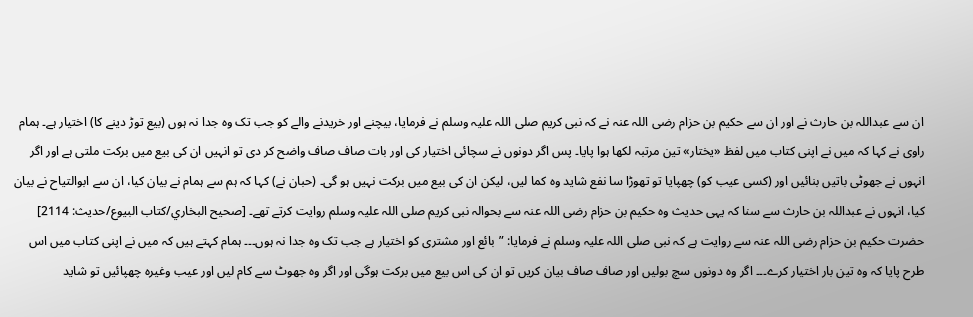ان سے عبداللہ بن حارث نے اور ان سے حکیم بن حزام رضی اللہ عنہ نے کہ نبی کریم صلی اللہ علیہ وسلم نے فرمایا، بیچنے اور خریدنے والے کو جب تک وہ جدا نہ ہوں (بیع توڑ دینے کا) اختیار ہے۔ ہمام راوی نے کہا کہ میں نے اپنی کتاب میں لفظ «يختار» تین مرتبہ لکھا ہوا پایا۔ پس اگر دونوں نے سچائی اختیار کی اور بات صاف صاف واضح کر دی تو انہیں ان کی بیع میں برکت ملتی ہے اور اگر انہوں نے جھوٹی باتیں بنائیں اور (کسی عیب کو) چھپایا تو تھوڑا سا نفع شاید وہ کما لیں، لیکن ان کی بیع میں برکت نہیں ہو گی۔ (حبان نے) کہا کہ ہم سے ہمام نے بیان کیا، ان سے ابوالتیاح نے بیان کیا، انہوں نے عبداللہ بن حارث سے سنا کہ یہی حدیث وہ حکیم بن حزام رضی اللہ عنہ سے بحوالہ نبی کریم صلی اللہ علیہ وسلم روایت کرتے تھے۔ [صحيح البخاري/كتاب البيوع/حدیث: 2114]
حضرت حکیم بن حزام رضی اللہ عنہ سے روایت ہے کہ نبی صلی اللہ علیہ وسلم نے فرمایا: ”بائع اور مشتری کو اختیار ہے جب تک وہ جدا نہ ہوں۔۔۔ ہمام کہتے ہیں کہ میں نے اپنی کتاب میں اس طرح پایا کہ وہ تین بار اختیار کرے۔۔۔ اگر وہ دونوں سچ بولیں اور صاف صاف بیان کریں تو ان کی اس بیع میں برکت ہوگی اور اگر وہ جھوٹ سے کام لیں اور عیب وغیرہ چھپائیں تو شاید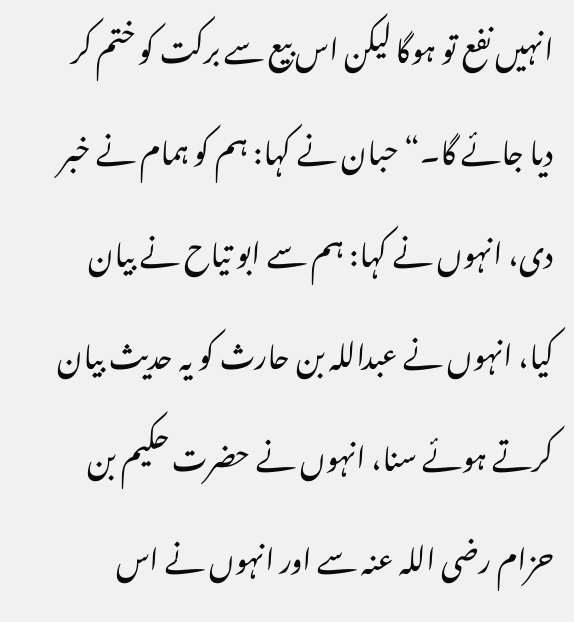انہیں نفع تو ہوگا لیکن اس بیع سے برکت کو ختم کر دیا جائے گا۔“ حبان نے کہا: ہم کو ہمام نے خبر دی، انہوں نے کہا: ہم سے ابو تیاح نے بیان کیا، انہوں نے عبداللہ بن حارث کو یہ حدیث بیان کرتے ہوئے سنا، انہوں نے حضرت حکیم بن حزام رضی اللہ عنہ سے اور انہوں نے اس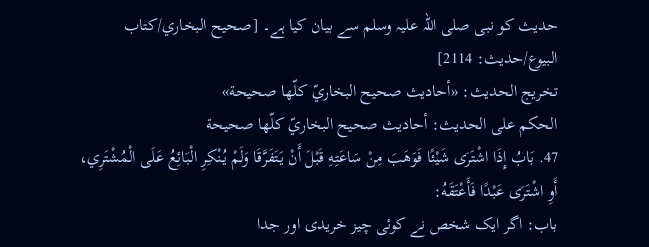حدیث کو نبی صلی اللہ علیہ وسلم سے بیان کیا ہے۔ [صحيح البخاري/كتاب البيوع/حدیث: 2114]
تخریج الحدیث: «أحاديث صحيح البخاريّ كلّها صحيحة»
الحكم على الحديث: أحاديث صحيح البخاريّ كلّها صحيحة
47. بَابُ إِذَا اشْتَرَى شَيْئًا فَوَهَبَ مِنْ سَاعَتِهِ قَبْلَ أَنْ يَتَفَرَّقَا وَلَمْ يُنْكِرِ الْبَائِعُ عَلَى الْمُشْتَرِي، أَوِ اشْتَرَى عَبْدًا فَأَعْتَقَهُ:
باب: اگر ایک شخص نے کوئی چیز خریدی اور جدا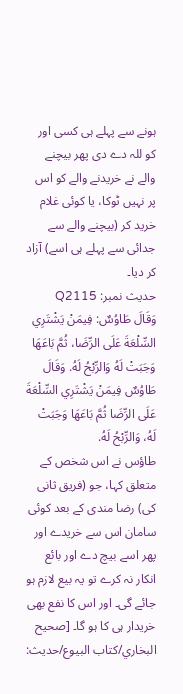ہونے سے پہلے ہی کسی اور کو للہ دے دی پھر بیچنے والے نے خریدنے والے کو اس پر نہیں ٹوکا، یا کوئی غلام خرید کر (بیچنے والے سے جدائی سے پہلے ہی اسے) آزاد کر دیا۔
حدیث نمبر: Q2115
وَقَالَ طَاوُسٌ: فِيمَنْ يَشْتَرِي السِّلْعَةَ عَلَى الرِّضَا، ثُمَّ بَاعَهَا وَجَبَتْ لَهُ وَالرِّبْحُ لَهُ. وَقَالَ طَاوُسٌ فِيمَنْ يَشْتَرِي السِّلْعَةَ عَلَى الرِّضَا ثُمَّ بَاعَهَا وَجَبَتْ لَهُ، وَالرِّبْحُ لَهُ.
طاؤس نے اس شخص کے متعلق کہا، جو (فریق ثانی کی) رضا مندی کے بعد کوئی سامان اس سے خریدے اور پھر اسے بیچ دے اور بائع انکار نہ کرے تو یہ بیع لازم ہو جائے گی۔ اور اس کا نفع بھی خریدار ہی کا ہو گا۔ [صحيح البخاري/كتاب البيوع/حدیث: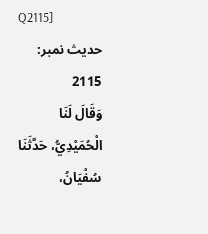Q2115]
حدیث نمبر: 2115
وَقَالَ لَنَا الْحُمَيْدِيُّ، حَدَّثَنَا سُفْيَانُ،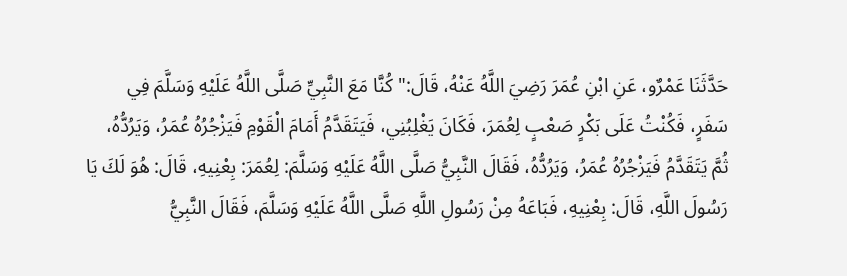حَدَّثَنَا عَمْرٌو، عَنِ ابْنِ عُمَرَ رَضِيَ اللَّهُ عَنْهُ، قَالَ:" كُنَّا مَعَ النَّبِيِّ صَلَّى اللَّهُ عَلَيْهِ وَسَلَّمَ فِي سَفَرٍ، فَكُنْتُ عَلَى بَكْرٍ صَعْبٍ لِعُمَرَ، فَكَانَ يَغْلِبُنِي، فَيَتَقَدَّمُ أَمَامَ الْقَوْمِ فَيَزْجُرُهُ عُمَرُ، وَيَرُدُّهُ، ثُمَّ يَتَقَدَّمُ فَيَزْجُرُهُ عُمَرُ، وَيَرُدُّهُ، فَقَالَ النَّبِيُّ صَلَّى اللَّهُ عَلَيْهِ وَسَلَّمَ: لِعُمَرَ: بِعْنِيهِ، قَالَ: هُوَ لَكَ يَا رَسُولَ اللَّهِ، قَالَ: بِعْنِيهِ، فَبَاعَهُ مِنْ رَسُولِ اللَّهِ صَلَّى اللَّهُ عَلَيْهِ وَسَلَّمَ، فَقَالَ النَّبِيُّ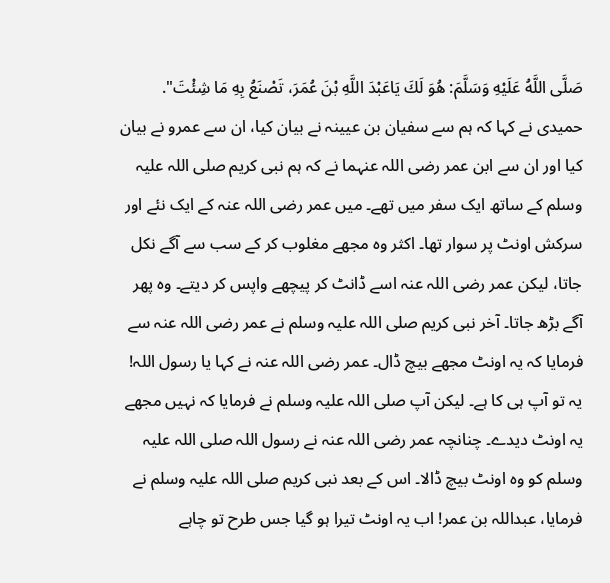صَلَّى اللَّهُ عَلَيْهِ وَسَلَّمَ: هُوَ لَكَ يَاعَبْدَ اللَّهِ بْنَ عُمَرَ، تَصْنَعُ بِهِ مَا شِئْتَ".
حمیدی نے کہا کہ ہم سے سفیان بن عیینہ نے بیان کیا، ان سے عمرو نے بیان کیا اور ان سے ابن عمر رضی اللہ عنہما نے کہ ہم نبی کریم صلی اللہ علیہ وسلم کے ساتھ ایک سفر میں تھے۔ میں عمر رضی اللہ عنہ کے ایک نئے اور سرکش اونٹ پر سوار تھا۔ اکثر وہ مجھے مغلوب کر کے سب سے آگے نکل جاتا، لیکن عمر رضی اللہ عنہ اسے ڈانٹ کر پیچھے واپس کر دیتے۔ وہ پھر آگے بڑھ جاتا۔ آخر نبی کریم صلی اللہ علیہ وسلم نے عمر رضی اللہ عنہ سے فرمایا کہ یہ اونٹ مجھے بیچ ڈال۔ عمر رضی اللہ عنہ نے کہا یا رسول اللہ! یہ تو آپ ہی کا ہے۔ لیکن آپ صلی اللہ علیہ وسلم نے فرمایا کہ نہیں مجھے یہ اونٹ دیدے۔ چنانچہ عمر رضی اللہ عنہ نے رسول اللہ صلی اللہ علیہ وسلم کو وہ اونٹ بیچ ڈالا۔ اس کے بعد نبی کریم صلی اللہ علیہ وسلم نے فرمایا، عبداللہ بن عمر! اب یہ اونٹ تیرا ہو گیا جس طرح تو چاہے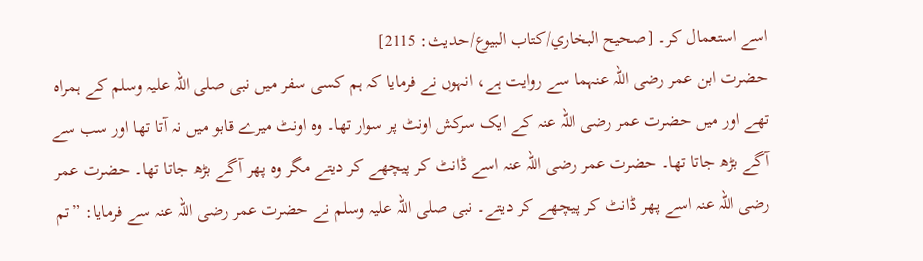اسے استعمال کر۔ [صحيح البخاري/كتاب البيوع/حدیث: 2115]
حضرت ابن عمر رضی اللہ عنہما سے روایت ہے، انہوں نے فرمایا کہ ہم کسی سفر میں نبی صلی اللہ علیہ وسلم کے ہمراہ تھے اور میں حضرت عمر رضی اللہ عنہ کے ایک سرکش اونٹ پر سوار تھا۔ وہ اونٹ میرے قابو میں نہ آتا تھا اور سب سے آگے بڑھ جاتا تھا۔ حضرت عمر رضی اللہ عنہ اسے ڈانٹ کر پیچھے کر دیتے مگر وہ پھر آگے بڑھ جاتا تھا۔ حضرت عمر رضی اللہ عنہ اسے پھر ڈانٹ کر پیچھے کر دیتے۔ نبی صلی اللہ علیہ وسلم نے حضرت عمر رضی اللہ عنہ سے فرمایا: ”تم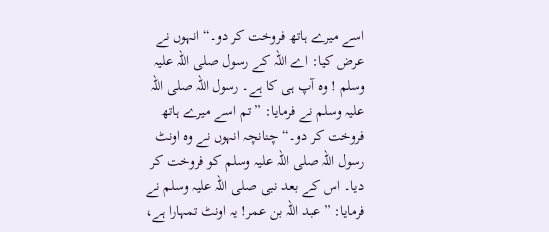اسے میرے ہاتھ فروخت کر دو۔“ انہوں نے عرض کیا: اے اللہ کے رسول صلی اللہ علیہ وسلم ! وہ آپ ہی کا ہے۔ رسول اللہ صلی اللہ علیہ وسلم نے فرمایا: ”تم اسے میرے ہاتھ فروخت کر دو۔“ چنانچہ انہوں نے وہ اونٹ رسول اللہ صلی اللہ علیہ وسلم کو فروخت کر دیا۔ اس کے بعد نبی صلی اللہ علیہ وسلم نے فرمایا: ”عبد اللہ بن عمر! یہ اونٹ تمہارا ہے،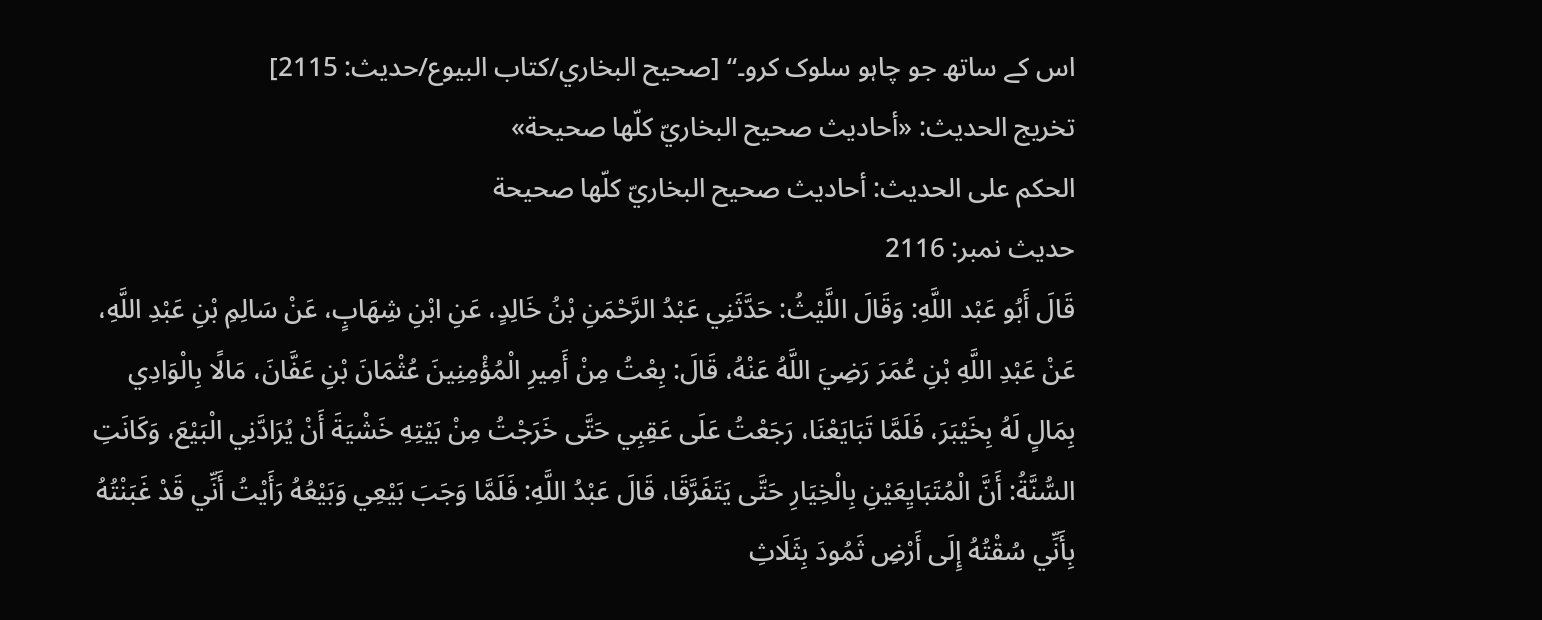اس کے ساتھ جو چاہو سلوک کرو۔“ [صحيح البخاري/كتاب البيوع/حدیث: 2115]
تخریج الحدیث: «أحاديث صحيح البخاريّ كلّها صحيحة»
الحكم على الحديث: أحاديث صحيح البخاريّ كلّها صحيحة
حدیث نمبر: 2116
قَالَ أَبُو عَبْد اللَّهِ: وَقَالَ اللَّيْثُ: حَدَّثَنِي عَبْدُ الرَّحْمَنِ بْنُ خَالِدٍ، عَنِ ابْنِ شِهَابٍ، عَنْ سَالِمِ بْنِ عَبْدِ اللَّهِ، عَنْ عَبْدِ اللَّهِ بْنِ عُمَرَ رَضِيَ اللَّهُ عَنْهُ، قَالَ: بِعْتُ مِنْ أَمِيرِ الْمُؤْمِنِينَ عُثْمَانَ بْنِ عَفَّانَ، مَالًا بِالْوَادِي بِمَالٍ لَهُ بِخَيْبَرَ، فَلَمَّا تَبَايَعْنَا، رَجَعْتُ عَلَى عَقِبِي حَتَّى خَرَجْتُ مِنْ بَيْتِهِ خَشْيَةَ أَنْ يُرَادَّنِي الْبَيْعَ، وَكَانَتِ السُّنَّةُ: أَنَّ الْمُتَبَايِعَيْنِ بِالْخِيَارِ حَتَّى يَتَفَرَّقَا، قَالَ عَبْدُ اللَّهِ: فَلَمَّا وَجَبَ بَيْعِي وَبَيْعُهُ رَأَيْتُ أَنِّي قَدْ غَبَنْتُهُ بِأَنِّي سُقْتُهُ إِلَى أَرْضِ ثَمُودَ بِثَلَاثِ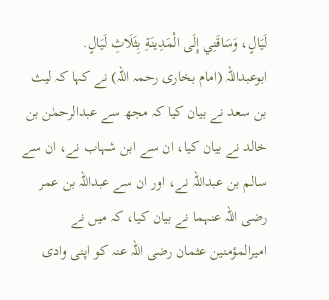لَيَالٍ، وَسَاقَنِي إِلَى الْمَدِينَةِ بِثَلَاثِ لَيَالٍ.
ابوعبداللہ (امام بخاری رحمہ اللہ) نے کہا کہ لیث بن سعد نے بیان کیا کہ مجھ سے عبدالرحمٰن بن خالد نے بیان کیا، ان سے ابن شہاب نے، ان سے سالم بن عبداللہ نے، اور ان سے عبداللہ بن عمر رضی اللہ عنہما نے بیان کیا، کہ میں نے امیرالمؤمنین عثمان رضی اللہ عنہ کو اپنی وادی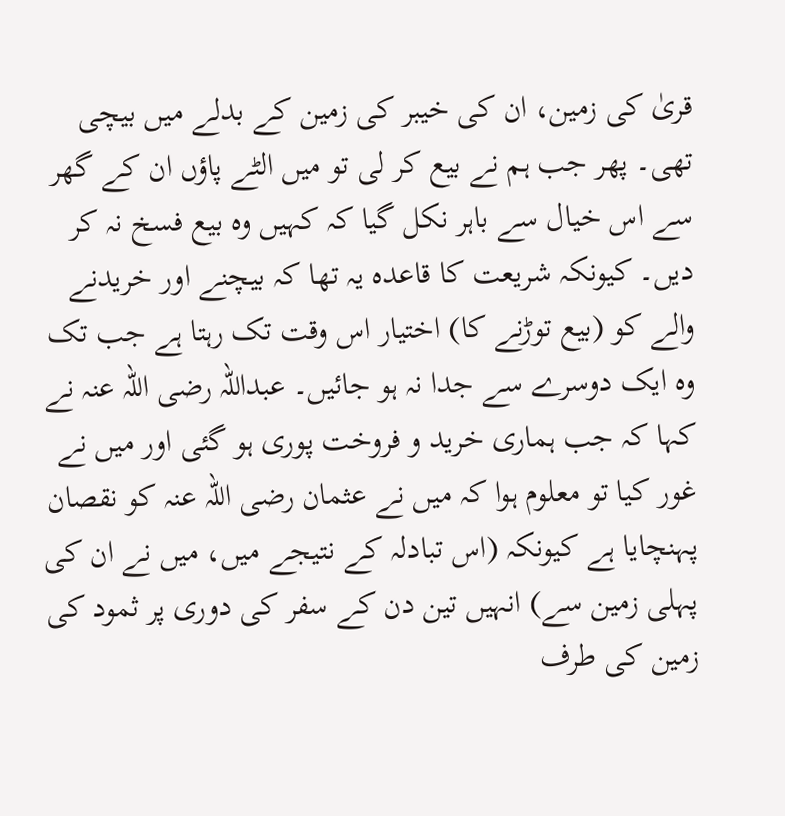قریٰ کی زمین، ان کی خیبر کی زمین کے بدلے میں بیچی تھی۔ پھر جب ہم نے بیع کر لی تو میں الٹے پاؤں ان کے گھر سے اس خیال سے باہر نکل گیا کہ کہیں وہ بیع فسخ نہ کر دیں۔ کیونکہ شریعت کا قاعدہ یہ تھا کہ بیچنے اور خریدنے والے کو (بیع توڑنے کا) اختیار اس وقت تک رہتا ہے جب تک وہ ایک دوسرے سے جدا نہ ہو جائیں۔ عبداللہ رضی اللہ عنہ نے کہا کہ جب ہماری خرید و فروخت پوری ہو گئی اور میں نے غور کیا تو معلوم ہوا کہ میں نے عثمان رضی اللہ عنہ کو نقصان پہنچایا ہے کیونکہ (اس تبادلہ کے نتیجے میں، میں نے ان کی پہلی زمین سے) انہیں تین دن کے سفر کی دوری پر ثمود کی زمین کی طرف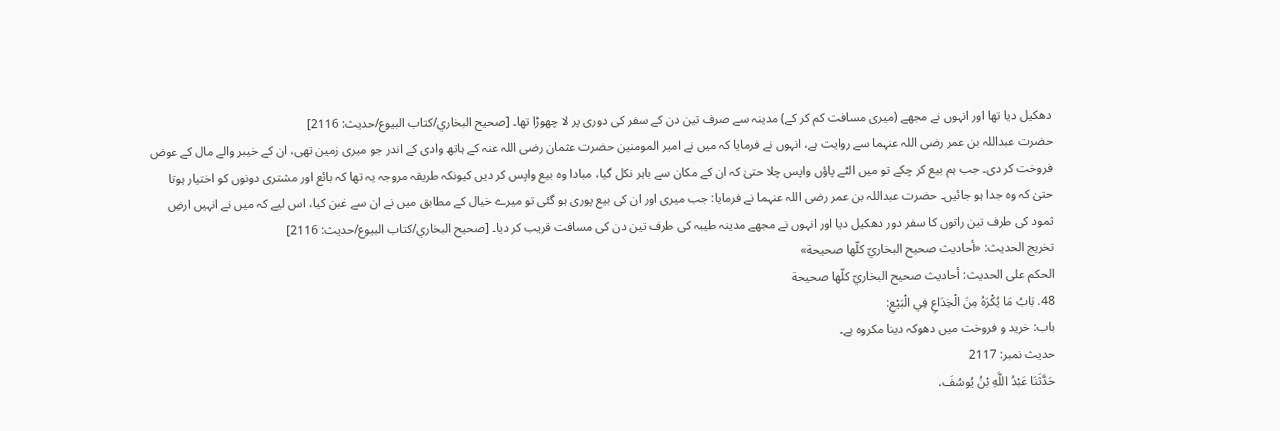دھکیل دیا تھا اور انہوں نے مجھے (میری مسافت کم کر کے) مدینہ سے صرف تین دن کے سفر کی دوری پر لا چھوڑا تھا۔ [صحيح البخاري/كتاب البيوع/حدیث: 2116]
حضرت عبداللہ بن عمر رضی اللہ عنہما سے روایت ہے، انہوں نے فرمایا کہ میں نے امیر المومنین حضرت عثمان رضی اللہ عنہ کے ہاتھ وادی کے اندر جو میری زمین تھی، ان کے خیبر والے مال کے عوض فروخت کر دی۔ جب ہم بیع کر چکے تو میں الٹے پاؤں واپس چلا حتیٰ کہ ان کے مکان سے باہر نکل گیا، مبادا وہ بیع واپس کر دیں کیونکہ طریقہ مروجہ یہ تھا کہ بائع اور مشتری دونوں کو اختیار ہوتا حتیٰ کہ وہ جدا ہو جائیں۔ حضرت عبداللہ بن عمر رضی اللہ عنہما نے فرمایا: جب میری اور ان کی بیع پوری ہو گئی تو میرے خیال کے مطابق میں نے ان سے غبن کیا، اس لیے کہ میں نے انہیں ارضِ ثمود کی طرف تین راتوں کا سفر دور دھکیل دیا اور انہوں نے مجھے مدینہ طیبہ کی طرف تین دن کی مسافت قریب کر دیا۔ [صحيح البخاري/كتاب البيوع/حدیث: 2116]
تخریج الحدیث: «أحاديث صحيح البخاريّ كلّها صحيحة»
الحكم على الحديث: أحاديث صحيح البخاريّ كلّها صحيحة
48. بَابُ مَا يُكْرَهُ مِنَ الْخِدَاعِ فِي الْبَيْعِ:
باب: خرید و فروخت میں دھوکہ دینا مکروہ ہے۔
حدیث نمبر: 2117
حَدَّثَنَا عَبْدُ اللَّهِ بْنُ يُوسُفَ،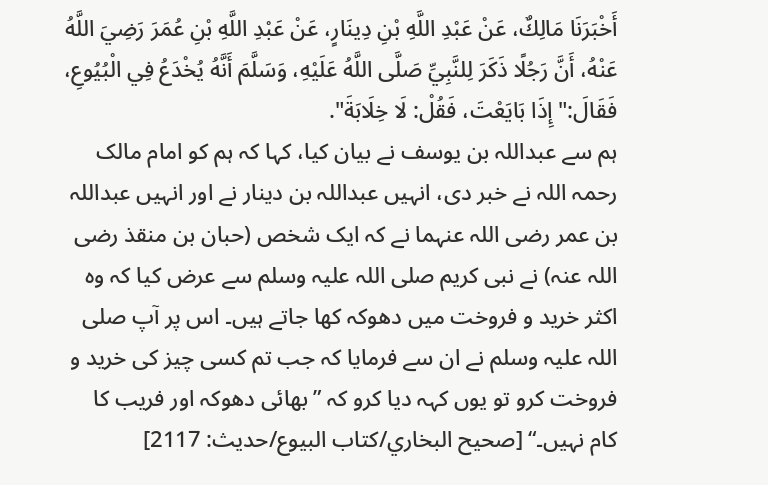أَخْبَرَنَا مَالِكٌ، عَنْ عَبْدِ اللَّهِ بْنِ دِينَارٍ، عَنْ عَبْدِ اللَّهِ بْنِ عُمَرَ رَضِيَ اللَّهُ عَنْهُ، أَنَّ رَجُلًا ذَكَرَ لِلنَّبِيِّ صَلَّى اللَّهُ عَلَيْهِ، وَسَلَّمَ أَنَّهُ يُخْدَعُ فِي الْبُيُوعِ، فَقَالَ:" إِذَا بَايَعْتَ، فَقُلْ: لَا خِلَابَةَ".
ہم سے عبداللہ بن یوسف نے بیان کیا، کہا کہ ہم کو امام مالک رحمہ اللہ نے خبر دی، انہیں عبداللہ بن دینار نے اور انہیں عبداللہ بن عمر رضی اللہ عنہما نے کہ ایک شخص (حبان بن منقذ رضی اللہ عنہ) نے نبی کریم صلی اللہ علیہ وسلم سے عرض کیا کہ وہ اکثر خرید و فروخت میں دھوکہ کھا جاتے ہیں۔ اس پر آپ صلی اللہ علیہ وسلم نے ان سے فرمایا کہ جب تم کسی چیز کی خرید و فروخت کرو تو یوں کہہ دیا کرو کہ ”بھائی دھوکہ اور فریب کا کام نہیں۔“ [صحيح البخاري/كتاب البيوع/حدیث: 2117]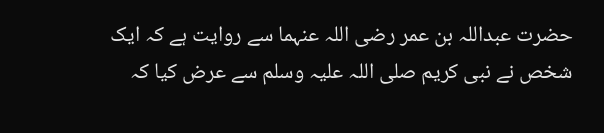حضرت عبداللہ بن عمر رضی اللہ عنہما سے روایت ہے کہ ایک شخص نے نبی کریم صلی اللہ علیہ وسلم سے عرض کیا کہ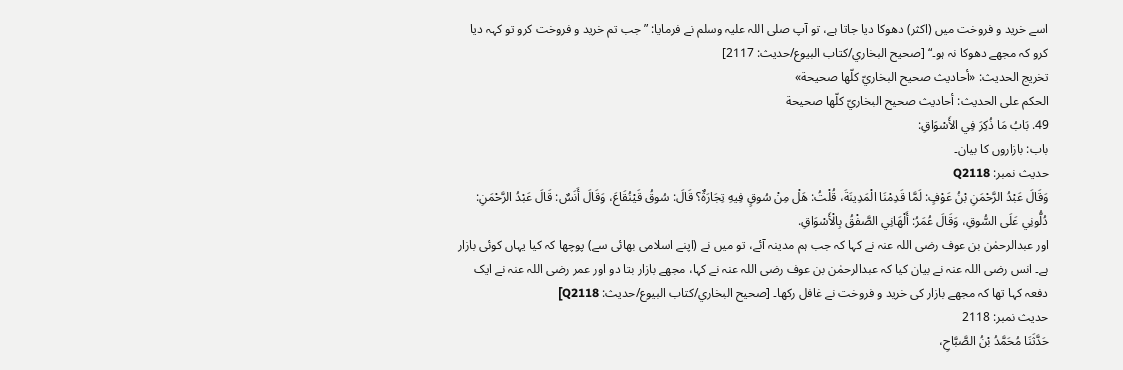اسے خرید و فروخت میں (اکثر) دھوکا دیا جاتا ہے، تو آپ صلی اللہ علیہ وسلم نے فرمایا: ”جب تم خرید و فروخت کرو تو کہہ دیا کرو کہ مجھے دھوکا نہ ہو۔“ [صحيح البخاري/كتاب البيوع/حدیث: 2117]
تخریج الحدیث: «أحاديث صحيح البخاريّ كلّها صحيحة»
الحكم على الحديث: أحاديث صحيح البخاريّ كلّها صحيحة
49. بَابُ مَا ذُكِرَ فِي الأَسْوَاقِ:
باب: بازاروں کا بیان۔
حدیث نمبر: Q2118
وَقَالَ عَبْدُ الرَّحْمَنِ بْنُ عَوْفٍ: لَمَّا قَدِمْنَا الْمَدِينَةَ، قُلْتُ: هَلْ مِنْ سُوقٍ فِيهِ تِجَارَةٌ؟ قَالَ: سُوقُ قَيْنُقَاعَ، وَقَالَ أَنَسٌ: قَالَ عَبْدُ الرَّحْمَنِ: دُلُّونِي عَلَى السُّوقِ، وَقَالَ عُمَرُ: أَلْهَانِي الصَّفْقُ بِالْأَسْوَاقِ.
اور عبدالرحمٰن بن عوف رضی اللہ عنہ نے کہا کہ جب ہم مدینہ آئے، تو میں نے (اپنے اسلامی بھائی سے) پوچھا کہ کیا یہاں کوئی بازار ہے۔ انس رضی اللہ عنہ نے بیان کیا کہ عبدالرحمٰن بن عوف رضی اللہ عنہ نے کہا، مجھے بازار بتا دو اور عمر رضی اللہ عنہ نے ایک دفعہ کہا تھا کہ مجھے بازار کی خرید و فروخت نے غافل رکھا۔ [صحيح البخاري/كتاب البيوع/حدیث: Q2118]
حدیث نمبر: 2118
حَدَّثَنَا مُحَمَّدُ بْنُ الصَّبَّاحِ،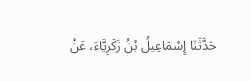حَدَّثَنَا إِسْمَاعِيلُ بْنُ زَكَرِيَّاءَ، عَنْ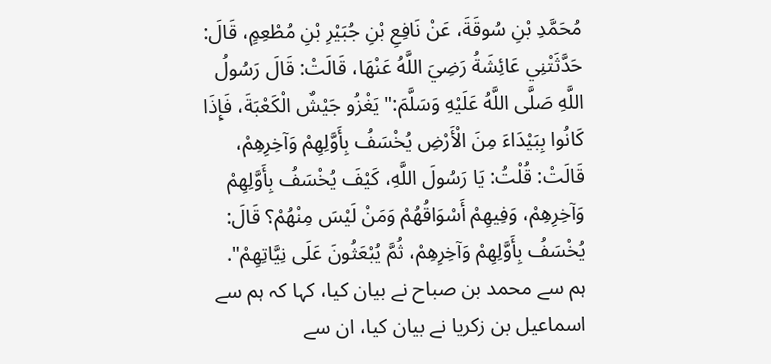مُحَمَّدِ بْنِ سُوقَةَ، عَنْ نَافِعِ بْنِ جُبَيْرِ بْنِ مُطْعِمٍ، قَالَ: حَدَّثَتْنِي عَائِشَةُ رَضِيَ اللَّهُ عَنْهَا، قَالَتْ: قَالَ رَسُولُ اللَّهِ صَلَّى اللَّهُ عَلَيْهِ وَسَلَّمَ:" يَغْزُو جَيْشٌ الْكَعْبَةَ، فَإِذَا كَانُوا بِبَيْدَاءَ مِنَ الْأَرْضِ يُخْسَفُ بِأَوَّلِهِمْ وَآخِرِهِمْ، قَالَتْ: قُلْتُ: يَا رَسُولَ اللَّهِ، كَيْفَ يُخْسَفُ بِأَوَّلِهِمْ وَآخِرِهِمْ، وَفِيهِمْ أَسْوَاقُهُمْ وَمَنْ لَيْسَ مِنْهُمْ؟ قَالَ: يُخْسَفُ بِأَوَّلِهِمْ وَآخِرِهِمْ، ثُمَّ يُبْعَثُونَ عَلَى نِيَّاتِهِمْ".
ہم سے محمد بن صباح نے بیان کیا، کہا کہ ہم سے اسماعیل بن زکریا نے بیان کیا، ان سے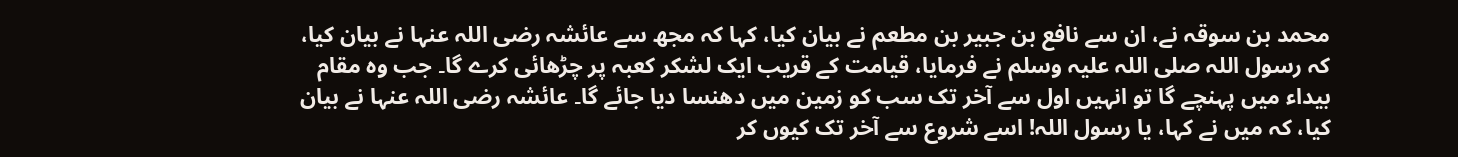محمد بن سوقہ نے، ان سے نافع بن جبیر بن مطعم نے بیان کیا، کہا کہ مجھ سے عائشہ رضی اللہ عنہا نے بیان کیا، کہ رسول اللہ صلی اللہ علیہ وسلم نے فرمایا، قیامت کے قریب ایک لشکر کعبہ پر چڑھائی کرے گا۔ جب وہ مقام بیداء میں پہنچے گا تو انہیں اول سے آخر تک سب کو زمین میں دھنسا دیا جائے گا۔ عائشہ رضی اللہ عنہا نے بیان کیا، کہ میں نے کہا، یا رسول اللہ! اسے شروع سے آخر تک کیوں کر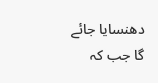دھنسایا جائے گا جب کہ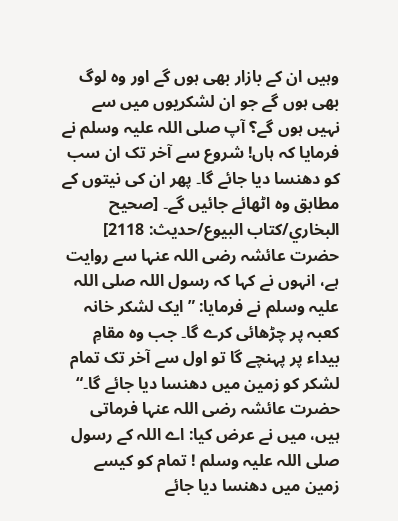وہیں ان کے بازار بھی ہوں گے اور وہ لوگ بھی ہوں گے جو ان لشکریوں میں سے نہیں ہوں گے؟ آپ صلی اللہ علیہ وسلم نے فرمایا کہ ہاں! شروع سے آخر تک ان سب کو دھنسا دیا جائے گا۔ پھر ان کی نیتوں کے مطابق وہ اٹھائے جائیں گے۔ [صحيح البخاري/كتاب البيوع/حدیث: 2118]
حضرت عائشہ رضی اللہ عنہا سے روایت ہے، انہوں نے کہا کہ رسول اللہ صلی اللہ علیہ وسلم نے فرمایا: ”ایک لشکر خانہ کعبہ پر چڑھائی کرے گا۔ جب وہ مقامِ بیداء پر پہنچے گا تو اول سے آخر تک تمام لشکر کو زمین میں دھنسا دیا جائے گا۔“ حضرت عائشہ رضی اللہ عنہا فرماتی ہیں، میں نے عرض کیا: اے اللہ کے رسول صلی اللہ علیہ وسلم ! تمام کو کیسے زمین میں دھنسا دیا جائے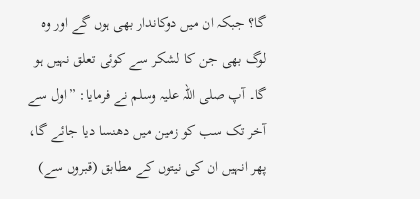گا؟ جبکہ ان میں دوکاندار بھی ہوں گے اور وہ لوگ بھی جن کا لشکر سے کوئی تعلق نہیں ہو گا۔ آپ صلی اللہ علیہ وسلم نے فرمایا: ”اول سے آخر تک سب کو زمین میں دھنسا دیا جائے گا، پھر انہیں ان کی نیتوں کے مطابق (قبروں سے)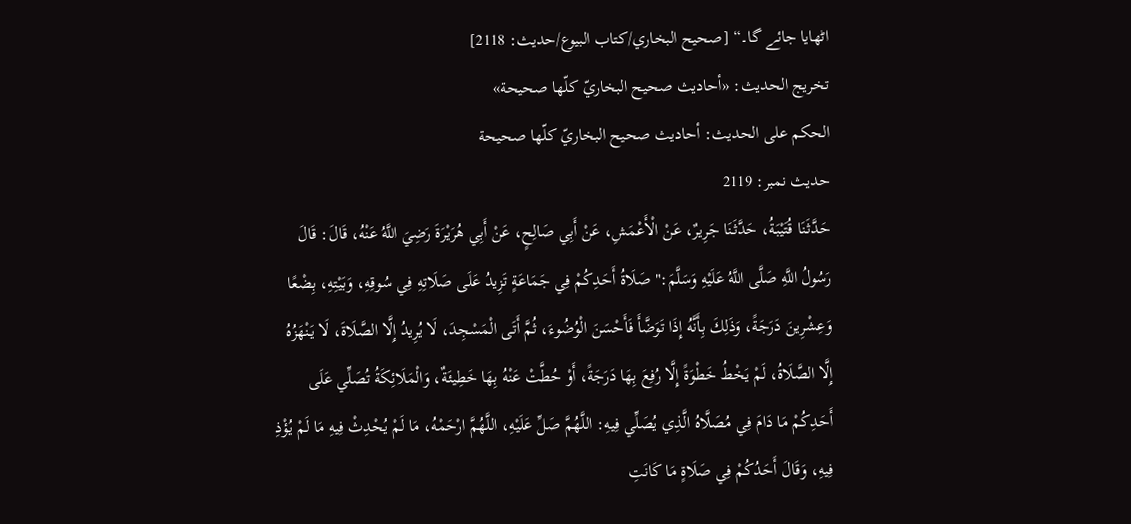اٹھایا جائے گا۔“ [صحيح البخاري/كتاب البيوع/حدیث: 2118]
تخریج الحدیث: «أحاديث صحيح البخاريّ كلّها صحيحة»
الحكم على الحديث: أحاديث صحيح البخاريّ كلّها صحيحة
حدیث نمبر: 2119
حَدَّثَنَا قُتَيْبَةُ، حَدَّثَنَا جَرِيرٌ، عَنْ الْأَعْمَشِ، عَنْ أَبِي صَالِحٍ، عَنْ أَبِي هُرَيْرَةَ رَضِيَ اللَّهُ عَنْهُ، قَالَ: قَالَ رَسُولُ اللَّهِ صَلَّى اللَّهُ عَلَيْهِ وَسَلَّمَ:" صَلَاةُ أَحَدِكُمْ فِي جَمَاعَةٍ تَزِيدُ عَلَى صَلَاتِهِ فِي سُوقِهِ، وَبَيْتِهِ، بِضْعًا وَعِشْرِينَ دَرَجَةً، وَذَلِكَ بِأَنَّهُ إِذَا تَوَضَّأَ فَأَحْسَنَ الْوُضُوءَ، ثُمَّ أَتَى الْمَسْجِدَ، لَا يُرِيدُ إِلَّا الصَّلَاةَ، لَا يَنْهَزُهُ إِلَّا الصَّلَاةُ، لَمْ يَخْطُ خَطْوَةً إِلَّا رُفِعَ بِهَا دَرَجَةً، أَوْ حُطَّتْ عَنْهُ بِهَا خَطِيئَةٌ، وَالْمَلَائِكَةُ تُصَلِّي عَلَى أَحَدِكُمْ مَا دَامَ فِي مُصَلَّاهُ الَّذِي يُصَلِّي فِيهِ: اللَّهُمَّ صَلِّ عَلَيْهِ، اللَّهُمَّ ارْحَمْهُ، مَا لَمْ يُحْدِثْ فِيهِ مَا لَمْ يُؤْذِ فِيهِ، وَقَالَ أَحَدُكُمْ فِي صَلَاةٍ مَا كَانَتِ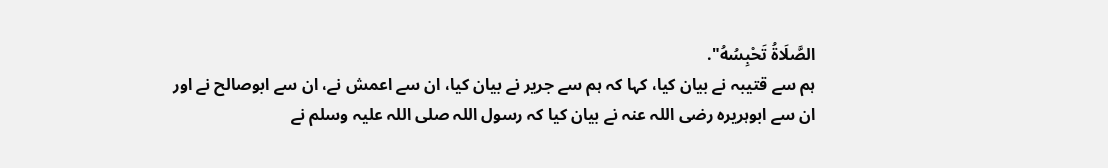الصَّلَاةُ تَحْبِسُهُ".
ہم سے قتیبہ نے بیان کیا، کہا کہ ہم سے جریر نے بیان کیا، ان سے اعمش نے، ان سے ابوصالح نے اور ان سے ابوہریرہ رضی اللہ عنہ نے بیان کیا کہ رسول اللہ صلی اللہ علیہ وسلم نے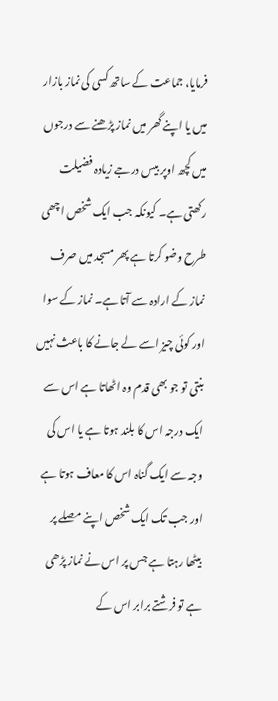فرمایا، جماعت کے ساتھ کسی کی نماز بازار میں یا اپنے گھر میں نماز پڑھنے سے درجوں میں کچھ اوپر بیس درجے زیادہ فضیلت رکھتی ہے۔ کیونکہ جب ایک شخص اچھی طرح وضو کرتا ہے پھر مسجد میں صرف نماز کے ارادہ سے آتا ہے۔ نماز کے سوا اور کوئی چیز اسے لے جانے کا باعث نہیں بنتی تو جو بھی قدم وہ اٹھاتا ہے اس سے ایک درجہ اس کا بلند ہوتا ہے یا اس کی وجہ سے ایک گناہ اس کا معاف ہوتا ہے اور جب تک ایک شخص اپنے مصلے پر بیٹھا رہتا ہے جس پر اس نے نماز پڑھی ہے تو فرشتے برابر اس کے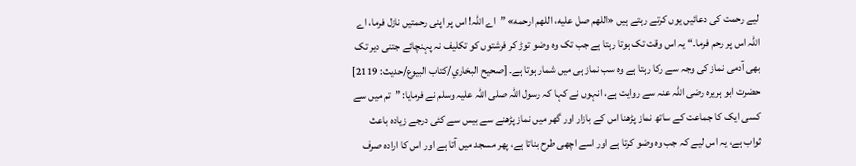لیے رحمت کی دعائیں یوں کرتے رہتے ہیں «اللهم صل عليه، اللهم ارحمه» ”اے اللہ! اس پر اپنی رحمتیں نازل فرما، اے اللہ اس پر رحم فرما۔“ یہ اس وقت تک ہوتا رہتا ہے جب تک وہ وضو توڑ کر فرشتوں کو تکلیف نہ پہنچائے جتنی دیر تک بھی آدمی نماز کی وجہ سے رکا رہتا ہے وہ سب نماز ہی میں شمار ہوتا ہے۔ [صحيح البخاري/كتاب البيوع/حدیث: 2119]
حضرت ابو ہریرہ رضی اللہ عنہ سے روایت ہے، انہوں نے کہا کہ رسول اللہ صلی اللہ علیہ وسلم نے فرمایا: ”تم میں سے کسی ایک کا جماعت کے ساتھ نماز پڑھنا اس کے بازار اور گھر میں نماز پڑھنے سے بیس سے کئی درجے زیادہ باعث ثواب ہے، یہ اس لیے کہ جب وہ وضو کرتا ہے اور اسے اچھی طرح بناتا ہے، پھر مسجد میں آتا ہے اور اس کا ارادہ صرف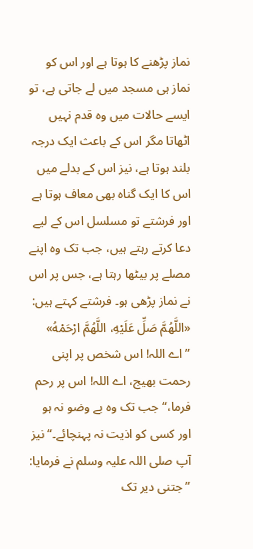نماز پڑھنے کا ہوتا ہے اور اس کو نماز ہی مسجد میں لے جاتی ہے، تو ایسے حالات میں وہ قدم نہیں اٹھاتا مگر اس کے باعث ایک درجہ بلند ہوتا ہے، نیز اس کے بدلے میں اس کا ایک گناہ بھی معاف ہوتا ہے اور فرشتے تو مسلسل اس کے لیے دعا کرتے رہتے ہیں، جب تک وہ اپنے مصلے پر بیٹھا رہتا ہے، جس پر اس نے نماز پڑھی ہو۔ فرشتے کہتے ہیں: «اللَّهُمَّ صَلِّ عَلَيْهِ، اللَّهُمَّ ارْحَمْهُ» ”اے اللہ! اس شخص پر اپنی رحمت بھیج، اے اللہ! اس پر رحم فرما،“ جب تک وہ بے وضو نہ ہو اور کسی کو اذیت نہ پہنچائے۔“ نیز آپ صلی اللہ علیہ وسلم نے فرمایا: ”جتنی دیر تک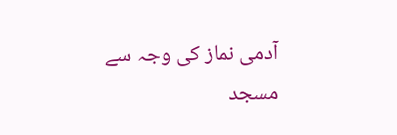آدمی نماز کی وجہ سے مسجد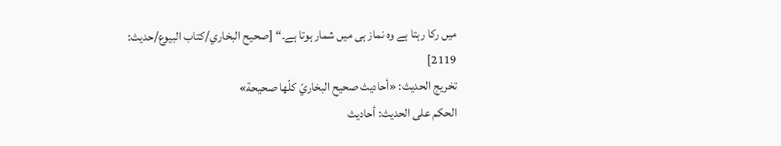میں رکا رہتا ہے وہ نماز ہی میں شمار ہوتا ہے۔“ [صحيح البخاري/كتاب البيوع/حدیث: 2119]
تخریج الحدیث: «أحاديث صحيح البخاريّ كلّها صحيحة»
الحكم على الحديث: أحاديث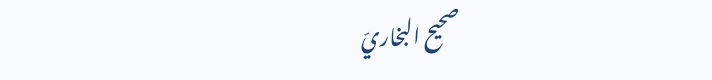صحيح البخاريّ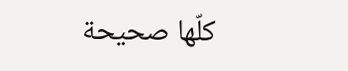كلّها صحيحة